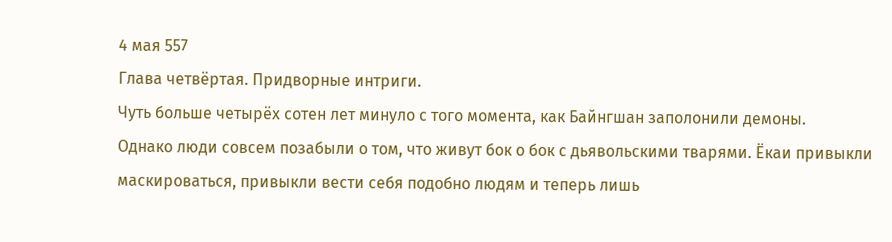4 мая 557
Глава четвёртая. Придворные интриги.
Чуть больше четырёх сотен лет минуло с того момента, как Байнгшан заполонили демоны.
Однако люди совсем позабыли о том, что живут бок о бок с дьявольскими тварями. Ёкаи привыкли маскироваться, привыкли вести себя подобно людям и теперь лишь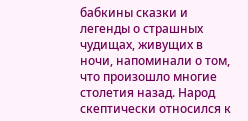бабкины сказки и легенды о страшных чудищах, живущих в ночи, напоминали о том, что произошло многие столетия назад. Народ скептически относился к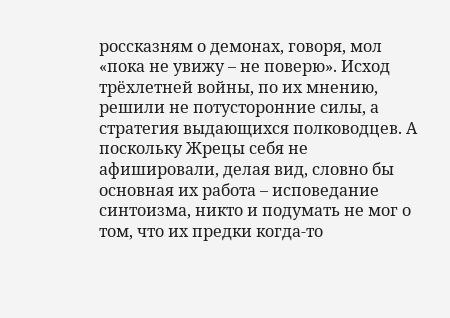россказням о демонах, говоря, мол «пока не увижу – не поверю». Исход трёхлетней войны, по их мнению, решили не потусторонние силы, а стратегия выдающихся полководцев. А поскольку Жрецы себя не афишировали, делая вид, словно бы основная их работа – исповедание синтоизма, никто и подумать не мог о том, что их предки когда-то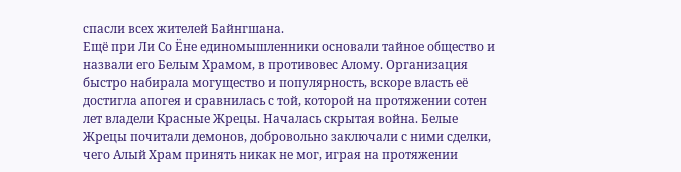спасли всех жителей Байнгшана.
Ещё при Ли Со Ёне единомышленники основали тайное общество и назвали его Белым Храмом, в противовес Алому. Организация быстро набирала могущество и популярность, вскоре власть её достигла апогея и сравнилась с той, которой на протяжении сотен лет владели Красные Жрецы. Началась скрытая война. Белые Жрецы почитали демонов, добровольно заключали с ними сделки, чего Алый Храм принять никак не мог, играя на протяжении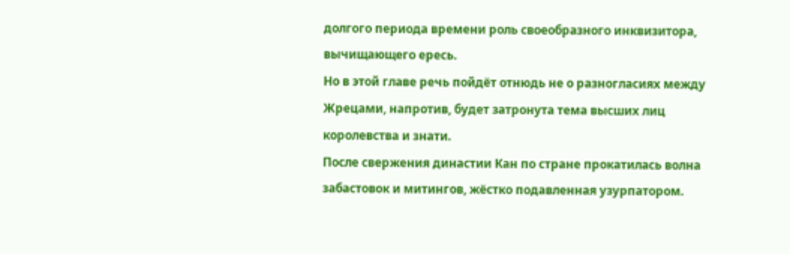долгого периода времени роль своеобразного инквизитора, вычищающего ересь.
Но в этой главе речь пойдёт отнюдь не о разногласиях между Жрецами, напротив, будет затронута тема высших лиц королевства и знати.
После свержения династии Кан по стране прокатилась волна забастовок и митингов, жёстко подавленная узурпатором.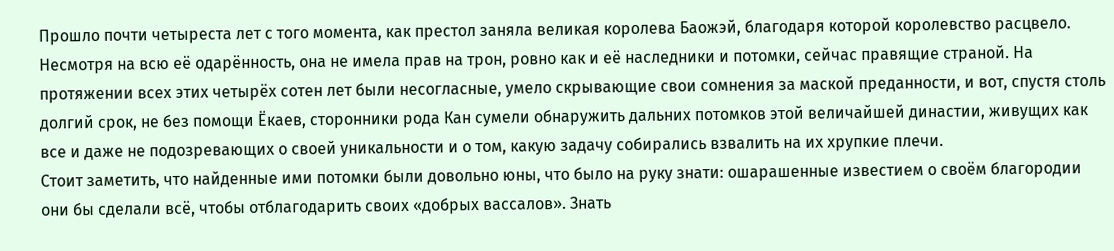Прошло почти четыреста лет с того момента, как престол заняла великая королева Баожэй, благодаря которой королевство расцвело. Несмотря на всю её одарённость, она не имела прав на трон, ровно как и её наследники и потомки, сейчас правящие страной. На протяжении всех этих четырёх сотен лет были несогласные, умело скрывающие свои сомнения за маской преданности, и вот, спустя столь долгий срок, не без помощи Ёкаев, сторонники рода Кан сумели обнаружить дальних потомков этой величайшей династии, живущих как все и даже не подозревающих о своей уникальности и о том, какую задачу собирались взвалить на их хрупкие плечи.
Стоит заметить, что найденные ими потомки были довольно юны, что было на руку знати: ошарашенные известием о своём благородии они бы сделали всё, чтобы отблагодарить своих «добрых вассалов». Знать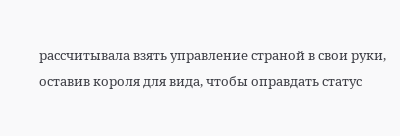рассчитывала взять управление страной в свои руки, оставив короля для вида, чтобы оправдать статус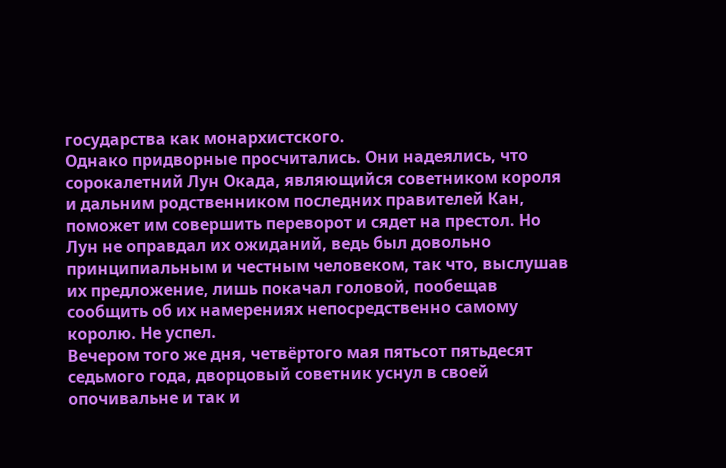государства как монархистского.
Однако придворные просчитались. Они надеялись, что сорокалетний Лун Окада, являющийся советником короля и дальним родственником последних правителей Кан, поможет им совершить переворот и сядет на престол. Но Лун не оправдал их ожиданий, ведь был довольно принципиальным и честным человеком, так что, выслушав их предложение, лишь покачал головой, пообещав сообщить об их намерениях непосредственно самому королю. Не успел.
Вечером того же дня, четвёртого мая пятьсот пятьдесят седьмого года, дворцовый советник уснул в своей опочивальне и так и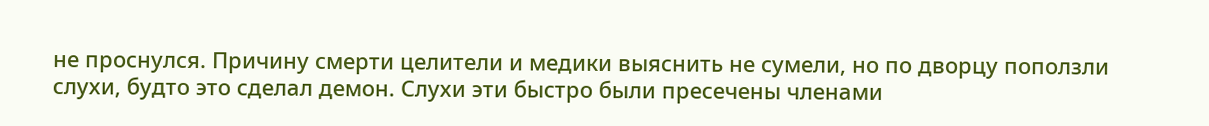не проснулся. Причину смерти целители и медики выяснить не сумели, но по дворцу поползли слухи, будто это сделал демон. Слухи эти быстро были пресечены членами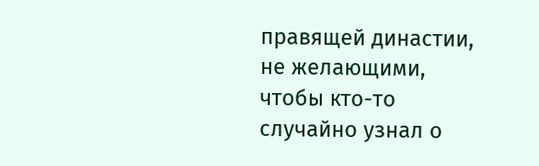правящей династии, не желающими, чтобы кто-то случайно узнал о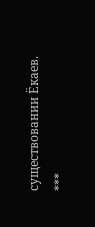существовании Ёкаев.
***